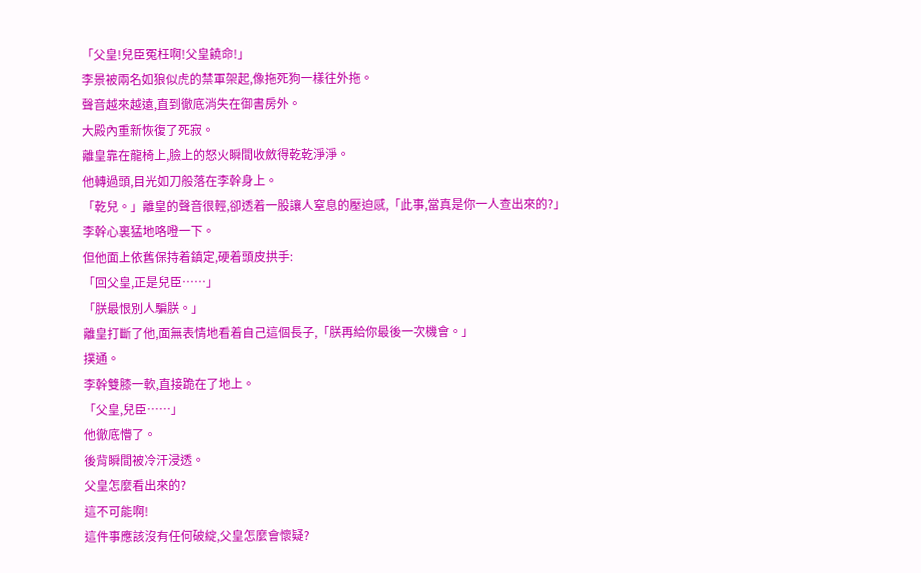「父皇!兒臣冤枉啊!父皇饒命!」
李景被兩名如狼似虎的禁軍架起,像拖死狗一樣往外拖。
聲音越來越遠,直到徹底消失在御書房外。
大殿內重新恢復了死寂。
離皇靠在龍椅上,臉上的怒火瞬間收斂得乾乾淨淨。
他轉過頭,目光如刀般落在李幹身上。
「乾兒。」離皇的聲音很輕,卻透着一股讓人窒息的壓迫感,「此事,當真是你一人查出來的?」
李幹心裏猛地咯噔一下。
但他面上依舊保持着鎮定,硬着頭皮拱手:
「回父皇,正是兒臣……」
「朕最恨別人騙朕。」
離皇打斷了他,面無表情地看着自己這個長子,「朕再給你最後一次機會。」
撲通。
李幹雙膝一軟,直接跪在了地上。
「父皇,兒臣……」
他徹底懵了。
後背瞬間被冷汗浸透。
父皇怎麼看出來的?
這不可能啊!
這件事應該沒有任何破綻,父皇怎麼會懷疑?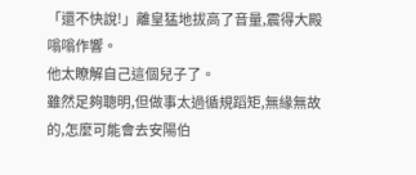「還不快說!」離皇猛地拔高了音量,震得大殿嗡嗡作響。
他太瞭解自己這個兒子了。
雖然足夠聰明,但做事太過循規蹈矩,無緣無故的,怎麼可能會去安陽伯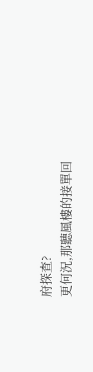府探查?
更何況,那聽風樓的接單回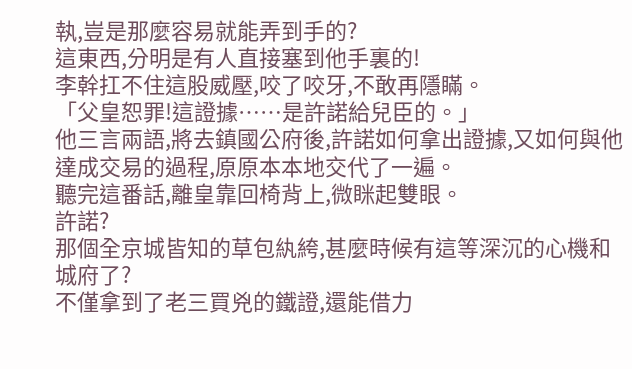執,豈是那麼容易就能弄到手的?
這東西,分明是有人直接塞到他手裏的!
李幹扛不住這股威壓,咬了咬牙,不敢再隱瞞。
「父皇恕罪!這證據……是許諾給兒臣的。」
他三言兩語,將去鎮國公府後,許諾如何拿出證據,又如何與他達成交易的過程,原原本本地交代了一遍。
聽完這番話,離皇靠回椅背上,微眯起雙眼。
許諾?
那個全京城皆知的草包紈絝,甚麼時候有這等深沉的心機和城府了?
不僅拿到了老三買兇的鐵證,還能借力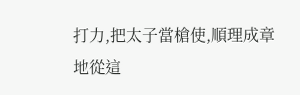打力,把太子當槍使,順理成章地從這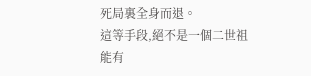死局裏全身而退。
這等手段,絕不是一個二世祖能有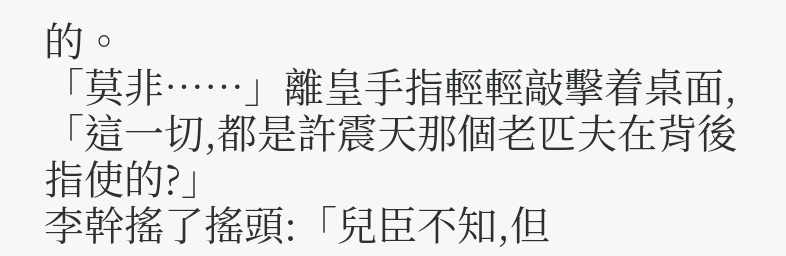的。
「莫非……」離皇手指輕輕敲擊着桌面,「這一切,都是許震天那個老匹夫在背後指使的?」
李幹搖了搖頭:「兒臣不知,但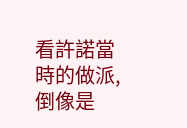看許諾當時的做派,倒像是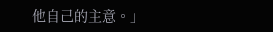他自己的主意。」